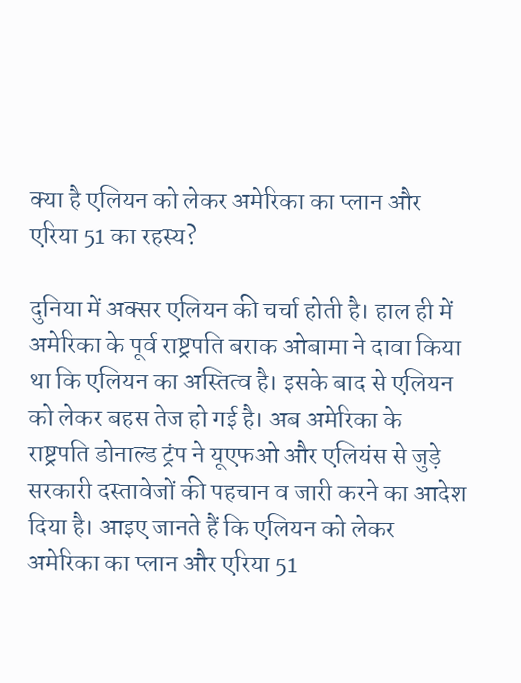क्या है एलियन को लेकर अमेरिका का प्लान और एरिया 51 का रहस्य?

दुनिया में अक्सर एलियन की चर्चा होती है। हाल ही में अमेरिका के पूर्व राष्ट्रपति बराक ओबामा ने दावा किया था कि एलियन का अस्तित्व है। इसके बाद से एलियन को लेकर बहस तेज हो गई है। अब अमेरिका के राष्ट्रपति डोनाल्ड ट्रंप ने यूएफओ और एलियंस से जुड़े सरकारी दस्तावेजों की पहचान व जारी करने का आदेश दिया है। आइए जानते हैं कि एलियन को लेकर अमेरिका का प्लान और एरिया 51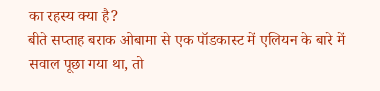का रहस्य क्या है?
बीते सप्ताह बराक ओबामा से एक पॉडकास्ट में एलियन के बारे में सवाल पूछा गया था, तो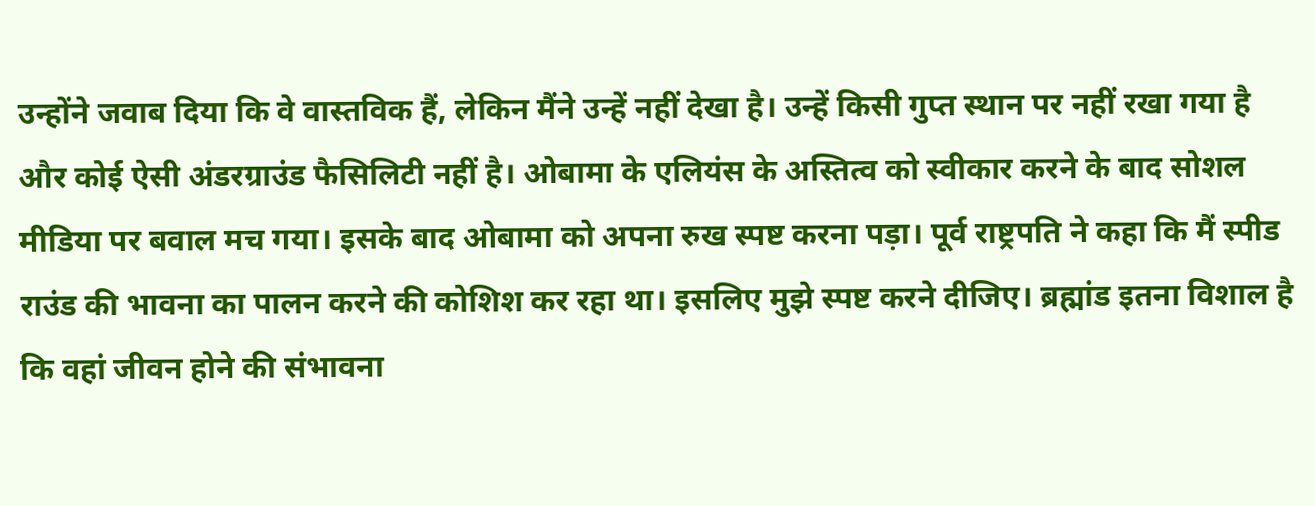उन्होंने जवाब दिया कि वे वास्तविक हैं, लेकिन मैंने उन्हें नहीं देखा है। उन्हें किसी गुप्त स्थान पर नहीं रखा गया है और कोई ऐसी अंडरग्राउंड फैसिलिटी नहीं है। ओबामा के एलियंस के अस्तित्व को स्वीकार करने के बाद सोशल मीडिया पर बवाल मच गया। इसके बाद ओबामा को अपना रुख स्पष्ट करना पड़ा। पूर्व राष्ट्रपति ने कहा कि मैं स्पीड राउंड की भावना का पालन करने की कोशिश कर रहा था। इसलिए मुझे स्पष्ट करने दीजिए। ब्रह्मांड इतना विशाल है कि वहां जीवन होने की संभावना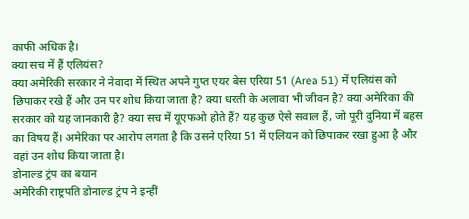काफी अधिक है।
क्या सच में हैं एलियंस?
क्या अमेरिकी सरकार ने नेवादा में स्थित अपने गुप्त एयर बेस एरिया 51 (Area 51) में एलियंस को छिपाकर रखे हैं और उन पर शोध किया जाता है? क्या धरती के अलावा भी जीवन है? क्या अमेरिका की सरकार को यह जानकारी है? क्या सच में यूएफओ होते हैं? यह कुछ ऐसे सवाल हैं, जो पूरी दुनिया में बहस का विषय हैं। अमेरिका पर आरोप लगता है कि उसने एरिया 51 में एलियन को छिपाकर रखा हुआ है और वहां उन शोध किया जाता है।
डोनाल्ड ट्रंप का बयान
अमेरिकी राष्ट्रपति डोनाल्ड ट्रंप ने इन्हीं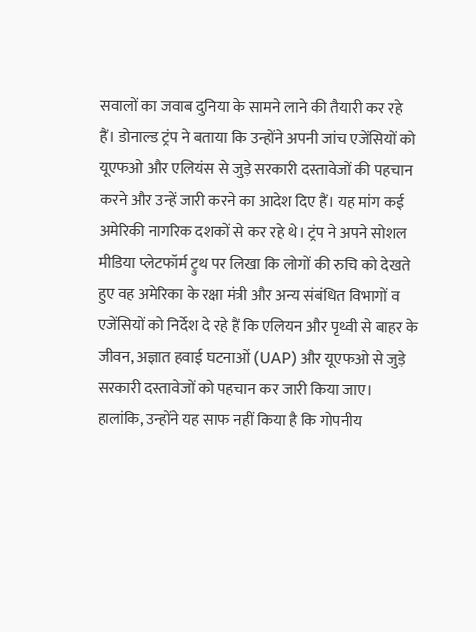सवालों का जवाब दुनिया के सामने लाने की तैयारी कर रहे हैं। डोनाल्ड ट्रंप ने बताया कि उन्होंने अपनी जांच एजेंसियों को यूएफओ और एलियंस से जुड़े सरकारी दस्तावेजों की पहचान करने और उन्हें जारी करने का आदेश दिए हैं। यह मांग कई अमेरिकी नागरिक दशकों से कर रहे थे। ट्रंप ने अपने सोशल मीडिया प्लेटफॉर्म ट्रुथ पर लिखा कि लोगों की रुचि को देखते हुए वह अमेरिका के रक्षा मंत्री और अन्य संबंधित विभागों व एजेंसियों को निर्देश दे रहे हैं कि एलियन और पृथ्वी से बाहर के जीवन, अज्ञात हवाई घटनाओं (UAP) और यूएफओ से जुड़े सरकारी दस्तावेजों को पहचान कर जारी किया जाए।
हालांकि, उन्होंने यह साफ नहीं किया है कि गोपनीय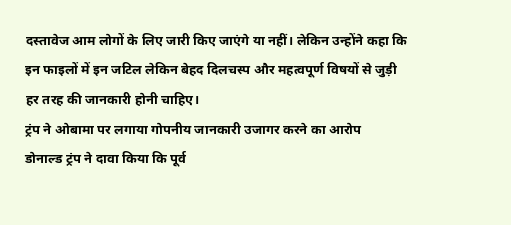दस्तावेज आम लोगों के लिए जारी किए जाएंगे या नहीं। लेकिन उन्होंने कहा कि इन फाइलों में इन जटिल लेकिन बेहद दिलचस्प और महत्वपूर्ण विषयों से जुड़ी हर तरह की जानकारी होनी चाहिए।
ट्रंप ने ओबामा पर लगाया गोपनीय जानकारी उजागर करने का आरोप
डोनाल्ड ट्रंप ने दावा किया कि पूर्व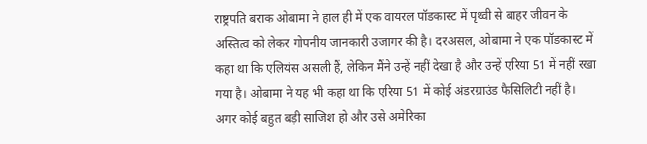राष्ट्रपति बराक ओबामा ने हाल ही में एक वायरल पॉडकास्ट में पृथ्वी से बाहर जीवन के अस्तित्व को लेकर गोपनीय जानकारी उजागर की है। दरअसल, ओबामा ने एक पॉडकास्ट में कहा था कि एलियंस असली हैं, लेकिन मैंने उन्हें नहीं देखा है और उन्हें एरिया 51 में नहीं रखा गया है। ओबामा ने यह भी कहा था कि एरिया 51 में कोई अंडरग्राउंड फैसिलिटी नहीं है। अगर कोई बहुत बड़ी साजिश हो और उसे अमेरिका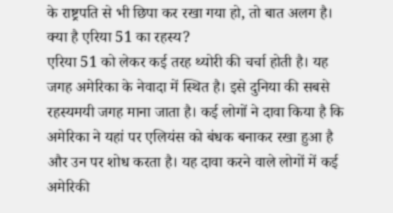के राष्ट्रपति से भी छिपा कर रखा गया हो, तो बात अलग है।
क्या है एरिया 51 का रहस्य?
एरिया 51 को लेकर कई तरह थ्योरी की चर्चा होती है। यह जगह अमेरिका के नेवादा में स्थित है। इसे दुनिया की सबसे रहस्यमयी जगह माना जाता है। कई लोगों ने दावा किया है कि अमेरिका ने यहां पर एलियंस को बंधक बनाकर रखा हुआ है और उन पर शोध करता है। यह दावा करने वाले लोगों में कई अमेरिकी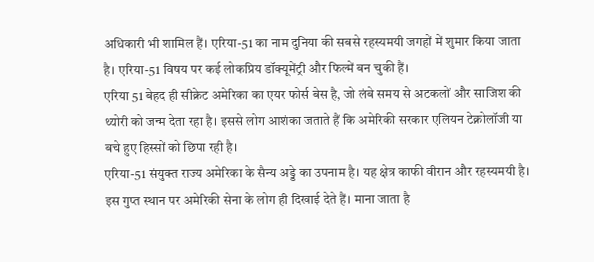अधिकारी भी शामिल हैं। एरिया-51 का नाम दुनिया की सबसे रहस्यमयी जगहों में शुमार किया जाता है। एरिया-51 विषय पर कई लोकप्रिय डॉक्यूमेंट्री और फिल्में बन चुकी हैं।
एरिया 51 बेहद ही सीक्रेट अमेरिका का एयर फोर्स बेस है, जो लंबे समय से अटकलों और साजिश की थ्योरी को जन्म देता रहा है। इससे लोग आशंका जताते हैं कि अमेरिकी सरकार एलियन टेक्नोलॉजी या बचे हुए हिस्सों को छिपा रही है।
एरिया-51 संयुक्त राज्य अमेरिका के सैन्य अड्डे का उपनाम है। यह क्षेत्र काफी वीरान और रहस्यमयी है। इस गुप्त स्थान पर अमेरिकी सेना के लोग ही दिखाई देते हैं। माना जाता है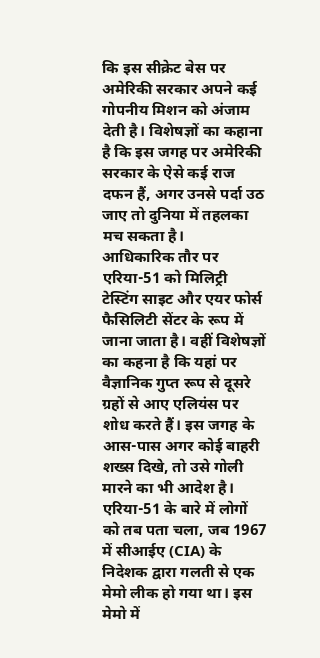कि इस सीक्रेट बेस पर अमेरिकी सरकार अपने कई गोपनीय मिशन को अंजाम देती है। विशेषज्ञों का कहाना है कि इस जगह पर अमेरिकी सरकार के ऐसे कई राज दफन हैं, अगर उनसे पर्दा उठ जाए तो दुनिया में तहलका मच सकता है।
आधिकारिक तौर पर एरिया-51 को मिलिट्री टेस्टिंग साइट और एयर फोर्स फैसिलिटी सेंटर के रूप में जाना जाता है। वहीं विशेषज्ञों का कहना है कि यहां पर वैज्ञानिक गुप्त रूप से दूसरे ग्रहों से आए एलियंस पर शोध करते हैं। इस जगह के आस-पास अगर कोई बाहरी शख्स दिखे, तो उसे गोली मारने का भी आदेश है।
एरिया-51 के बारे में लोगों को तब पता चला, जब 1967 में सीआईए (CIA) के निदेशक द्वारा गलती से एक मेमो लीक हो गया था। इस मेमो में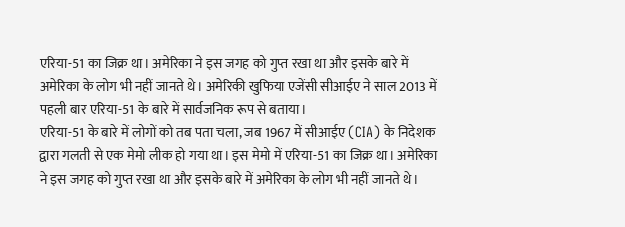एरिया-51 का जिक्र था। अमेरिका ने इस जगह को गुप्त रखा था और इसके बारे में अमेरिका के लोग भी नहीं जानते थे। अमेरिकी खुफिया एजेंसी सीआईए ने साल 2013 में पहली बार एरिया-51 के बारे में सार्वजनिक रूप से बताया।
एरिया-51 के बारे में लोगों को तब पता चला, जब 1967 में सीआईए (CIA) के निदेशक द्वारा गलती से एक मेमो लीक हो गया था। इस मेमो में एरिया-51 का जिक्र था। अमेरिका ने इस जगह को गुप्त रखा था और इसके बारे में अमेरिका के लोग भी नहीं जानते थे।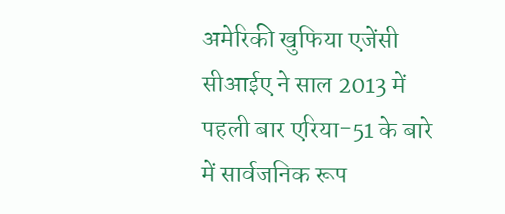अमेरिकी खुफिया एजेंसी सीआईए ने साल 2013 में पहली बार एरिया-51 के बारे में सार्वजनिक रूप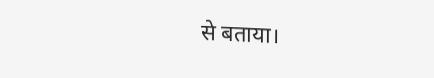से बताया।